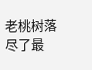老桃树落尽了最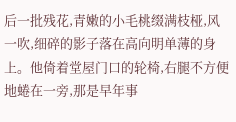后一批残花,青嫩的小毛桃缀满枝桠,风一吹,细碎的影子落在高向明单薄的身上。他倚着堂屋门口的轮椅,右腿不方便地蜷在一旁,那是早年事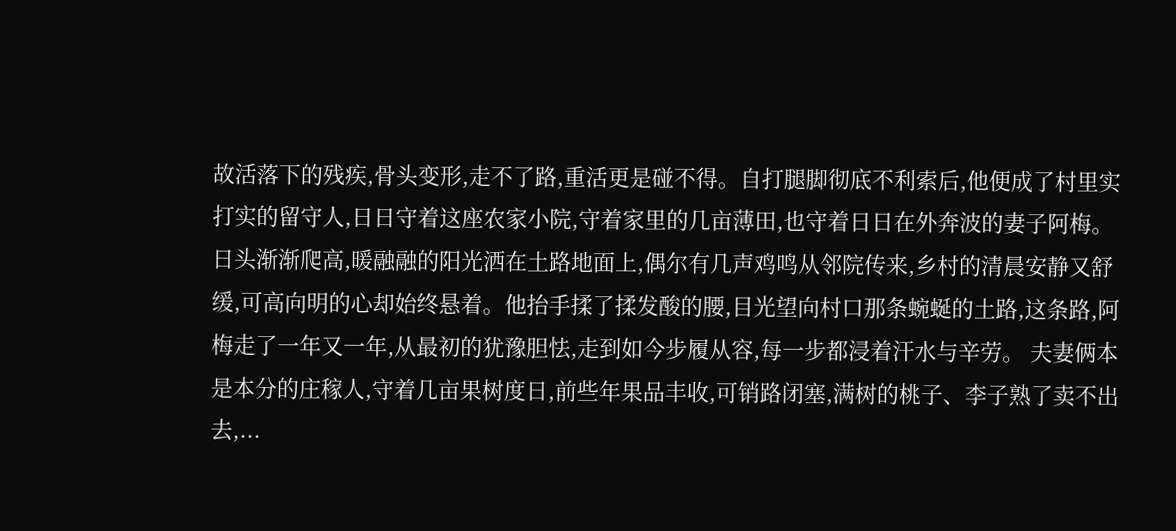故活落下的残疾,骨头变形,走不了路,重活更是碰不得。自打腿脚彻底不利索后,他便成了村里实打实的留守人,日日守着这座农家小院,守着家里的几亩薄田,也守着日日在外奔波的妻子阿梅。 日头渐渐爬高,暖融融的阳光洒在土路地面上,偶尔有几声鸡鸣从邻院传来,乡村的清晨安静又舒缓,可高向明的心却始终悬着。他抬手揉了揉发酸的腰,目光望向村口那条蜿蜒的土路,这条路,阿梅走了一年又一年,从最初的犹豫胆怯,走到如今步履从容,每一步都浸着汗水与辛劳。 夫妻俩本是本分的庄稼人,守着几亩果树度日,前些年果品丰收,可销路闭塞,满树的桃子、李子熟了卖不出去,...